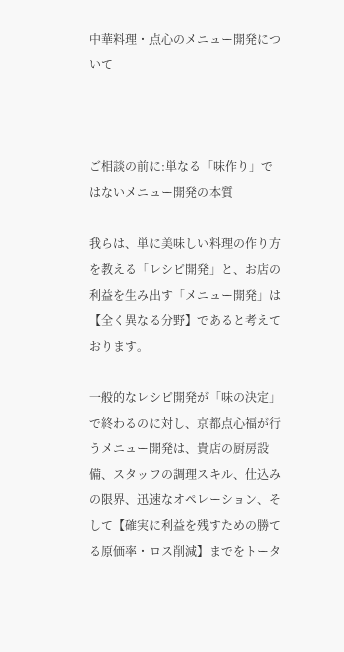中華料理・点心のメニュー開発について



ご相談の前に:単なる「味作り」ではないメニュー開発の本質

我らは、単に美味しい料理の作り方を教える「レシピ開発」と、お店の利益を生み出す「メニュー開発」は【全く異なる分野】であると考えております。

一般的なレシピ開発が「味の決定」で終わるのに対し、京都点心福が行うメニュー開発は、貴店の厨房設備、スタッフの調理スキル、仕込みの限界、迅速なオペレーション、そして【確実に利益を残すための勝てる原価率・ロス削減】までをトータ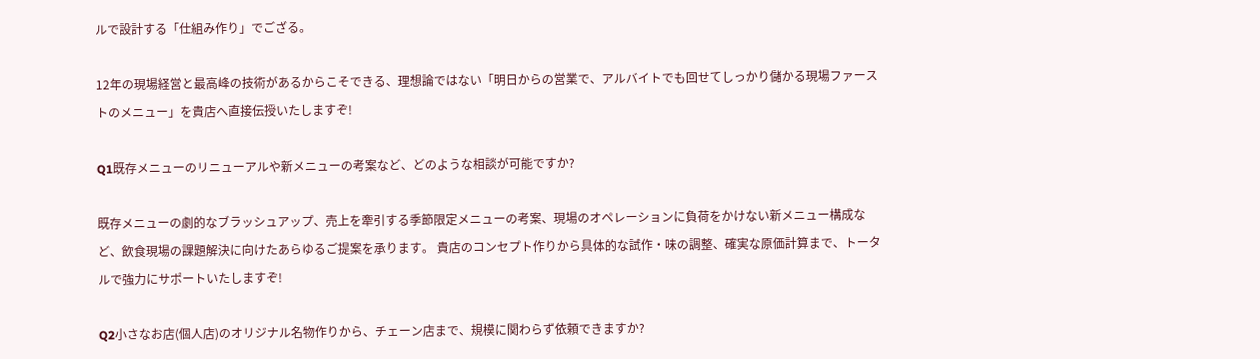ルで設計する「仕組み作り」でござる。

12年の現場経営と最高峰の技術があるからこそできる、理想論ではない「明日からの営業で、アルバイトでも回せてしっかり儲かる現場ファーストのメニュー」を貴店へ直接伝授いたしますぞ!

Q1既存メニューのリニューアルや新メニューの考案など、どのような相談が可能ですか?

既存メニューの劇的なブラッシュアップ、売上を牽引する季節限定メニューの考案、現場のオペレーションに負荷をかけない新メニュー構成など、飲食現場の課題解決に向けたあらゆるご提案を承ります。 貴店のコンセプト作りから具体的な試作・味の調整、確実な原価計算まで、トータルで強力にサポートいたしますぞ!

Q2小さなお店(個人店)のオリジナル名物作りから、チェーン店まで、規模に関わらず依頼できますか?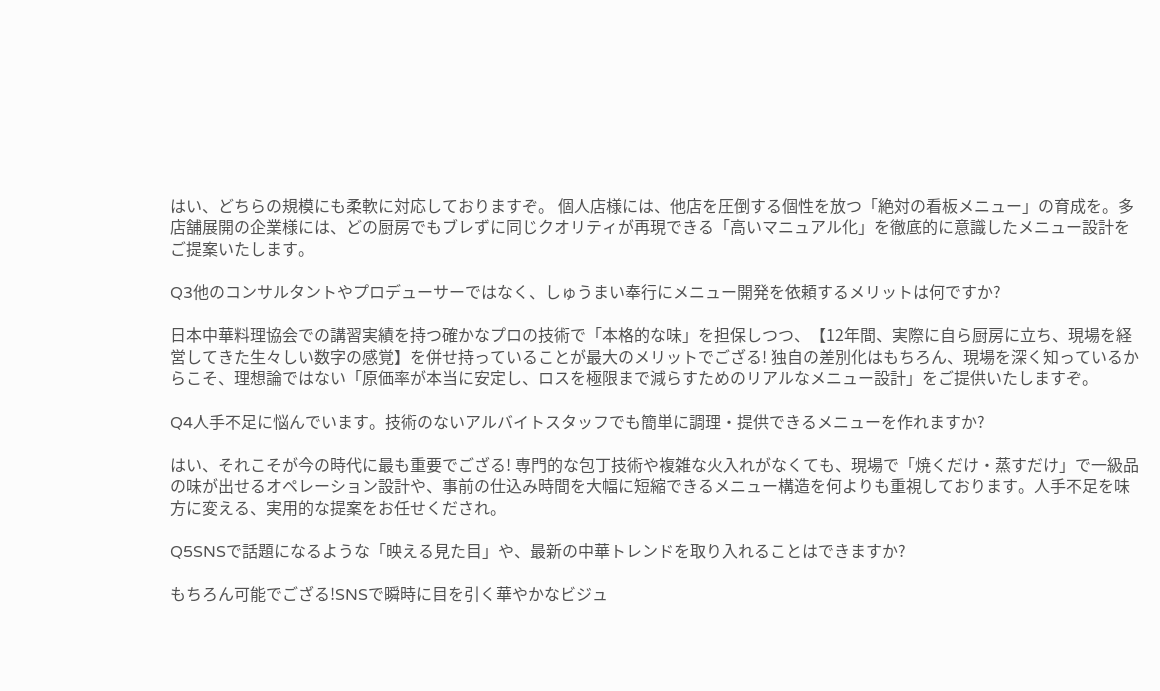はい、どちらの規模にも柔軟に対応しておりますぞ。 個人店様には、他店を圧倒する個性を放つ「絶対の看板メニュー」の育成を。多店舗展開の企業様には、どの厨房でもブレずに同じクオリティが再現できる「高いマニュアル化」を徹底的に意識したメニュー設計をご提案いたします。

Q3他のコンサルタントやプロデューサーではなく、しゅうまい奉行にメニュー開発を依頼するメリットは何ですか?

日本中華料理協会での講習実績を持つ確かなプロの技術で「本格的な味」を担保しつつ、【12年間、実際に自ら厨房に立ち、現場を経営してきた生々しい数字の感覚】を併せ持っていることが最大のメリットでござる! 独自の差別化はもちろん、現場を深く知っているからこそ、理想論ではない「原価率が本当に安定し、ロスを極限まで減らすためのリアルなメニュー設計」をご提供いたしますぞ。

Q4人手不足に悩んでいます。技術のないアルバイトスタッフでも簡単に調理・提供できるメニューを作れますか?

はい、それこそが今の時代に最も重要でござる! 専門的な包丁技術や複雑な火入れがなくても、現場で「焼くだけ・蒸すだけ」で一級品の味が出せるオペレーション設計や、事前の仕込み時間を大幅に短縮できるメニュー構造を何よりも重視しております。人手不足を味方に変える、実用的な提案をお任せくだされ。

Q5SNSで話題になるような「映える見た目」や、最新の中華トレンドを取り入れることはできますか?

もちろん可能でござる!SNSで瞬時に目を引く華やかなビジュ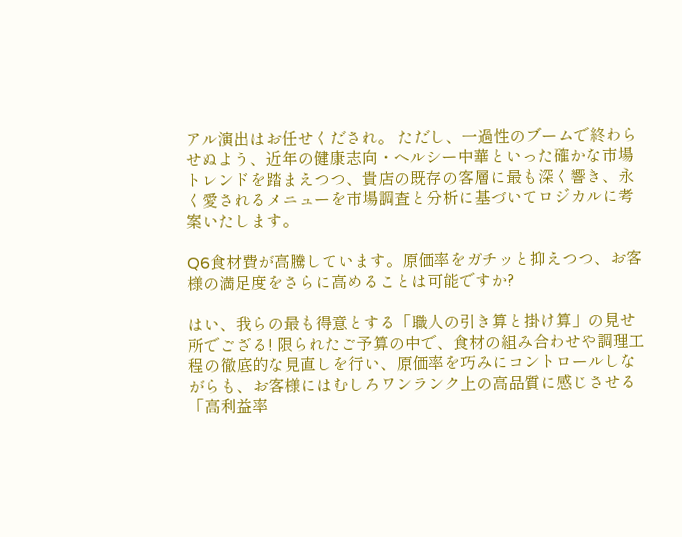アル演出はお任せくだされ。 ただし、一過性のブームで終わらせぬよう、近年の健康志向・ヘルシー中華といった確かな市場トレンドを踏まえつつ、貴店の既存の客層に最も深く響き、永く愛されるメニューを市場調査と分析に基づいてロジカルに考案いたします。

Q6食材費が高騰しています。原価率をガチッと抑えつつ、お客様の満足度をさらに高めることは可能ですか?

はい、我らの最も得意とする「職人の引き算と掛け算」の見せ所でござる! 限られたご予算の中で、食材の組み合わせや調理工程の徹底的な見直しを行い、原価率を巧みにコントロールしながらも、お客様にはむしろワンランク上の高品質に感じさせる「高利益率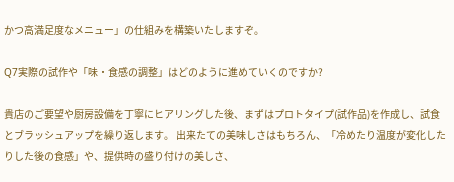かつ高満足度なメニュー」の仕組みを構築いたしますぞ。

Q7実際の試作や「味・食感の調整」はどのように進めていくのですか?

貴店のご要望や厨房設備を丁寧にヒアリングした後、まずはプロトタイプ(試作品)を作成し、試食とブラッシュアップを繰り返します。 出来たての美味しさはもちろん、「冷めたり温度が変化したりした後の食感」や、提供時の盛り付けの美しさ、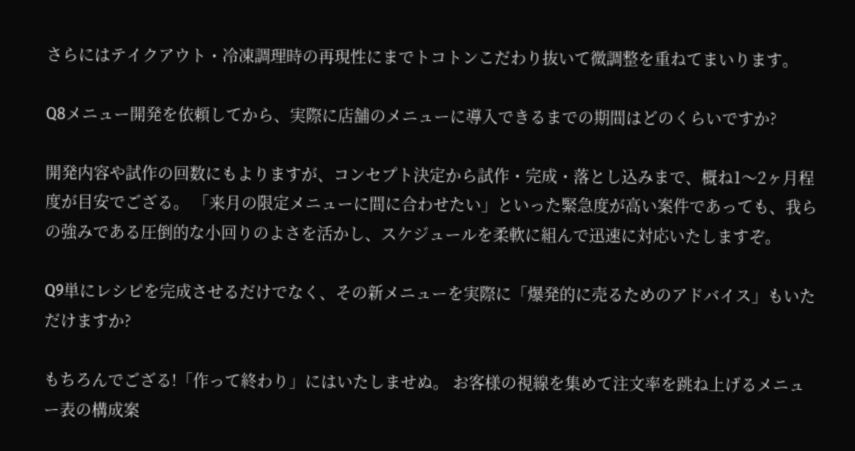さらにはテイクアウト・冷凍調理時の再現性にまでトコトンこだわり抜いて微調整を重ねてまいります。

Q8メニュー開発を依頼してから、実際に店舗のメニューに導入できるまでの期間はどのくらいですか?

開発内容や試作の回数にもよりますが、コンセプト決定から試作・完成・落とし込みまで、概ね1〜2ヶ月程度が目安でござる。 「来月の限定メニューに間に合わせたい」といった緊急度が高い案件であっても、我らの強みである圧倒的な小回りのよさを活かし、スケジュールを柔軟に組んで迅速に対応いたしますぞ。

Q9単にレシピを完成させるだけでなく、その新メニューを実際に「爆発的に売るためのアドバイス」もいただけますか?

もちろんでござる!「作って終わり」にはいたしませぬ。 お客様の視線を集めて注文率を跳ね上げるメニュー表の構成案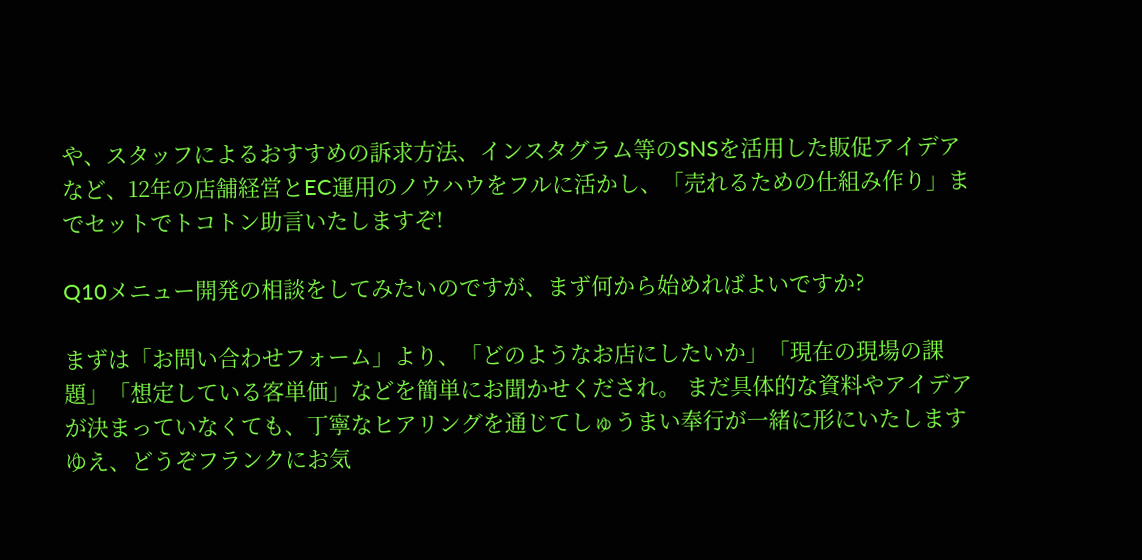や、スタッフによるおすすめの訴求方法、インスタグラム等のSNSを活用した販促アイデアなど、12年の店舗経営とEC運用のノウハウをフルに活かし、「売れるための仕組み作り」までセットでトコトン助言いたしますぞ!

Q10メニュー開発の相談をしてみたいのですが、まず何から始めればよいですか?

まずは「お問い合わせフォーム」より、「どのようなお店にしたいか」「現在の現場の課題」「想定している客単価」などを簡単にお聞かせくだされ。 まだ具体的な資料やアイデアが決まっていなくても、丁寧なヒアリングを通じてしゅうまい奉行が一緒に形にいたしますゆえ、どうぞフランクにお気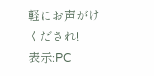軽にお声がけくだされ!
表示:PC